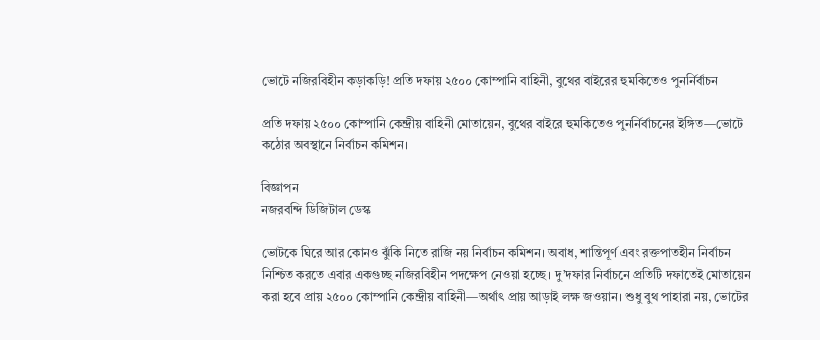ভোটে নজিরবিহীন কড়াকড়ি! প্রতি দফায় ২৫০০ কোম্পানি বাহিনী, বুথের বাইরের হুমকিতেও পুনর্নির্বাচন

প্রতি দফায় ২৫০০ কোম্পানি কেন্দ্রীয় বাহিনী মোতায়েন, বুথের বাইরে হুমকিতেও পুনর্নির্বাচনের ইঙ্গিত—ভোটে কঠোর অবস্থানে নির্বাচন কমিশন।

বিজ্ঞাপন
নজরবন্দি ডিজিটাল ডেস্ক

ভোটকে ঘিরে আর কোনও ঝুঁকি নিতে রাজি নয় নির্বাচন কমিশন। অবাধ, শান্তিপূর্ণ এবং রক্তপাতহীন নির্বাচন নিশ্চিত করতে এবার একগুচ্ছ নজিরবিহীন পদক্ষেপ নেওয়া হচ্ছে। দু’দফার নির্বাচনে প্রতিটি দফাতেই মোতায়েন করা হবে প্রায় ২৫০০ কোম্পানি কেন্দ্রীয় বাহিনী—অর্থাৎ প্রায় আড়াই লক্ষ জওয়ান। শুধু বুথ পাহারা নয়, ভোটের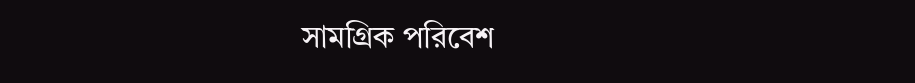সামগ্রিক পরিবেশ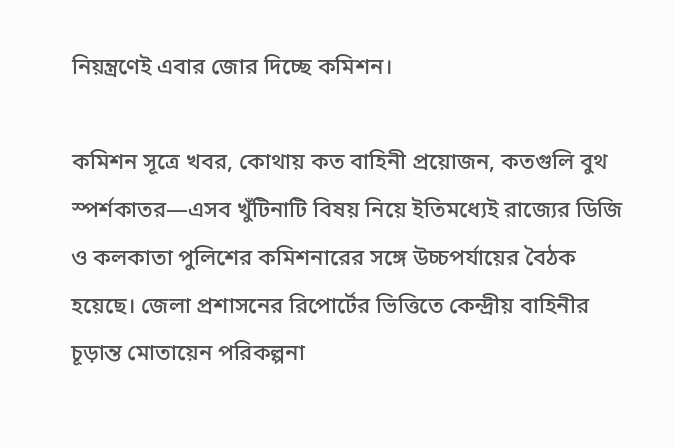নিয়ন্ত্রণেই এবার জোর দিচ্ছে কমিশন।

কমিশন সূত্রে খবর, কোথায় কত বাহিনী প্রয়োজন, কতগুলি বুথ স্পর্শকাতর—এসব খুঁটিনাটি বিষয় নিয়ে ইতিমধ্যেই রাজ্যের ডিজি ও কলকাতা পুলিশের কমিশনারের সঙ্গে উচ্চপর্যায়ের বৈঠক হয়েছে। জেলা প্রশাসনের রিপোর্টের ভিত্তিতে কেন্দ্রীয় বাহিনীর চূড়ান্ত মোতায়েন পরিকল্পনা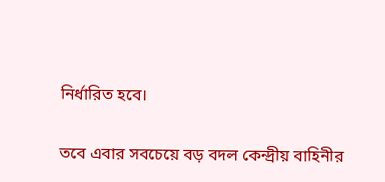নির্ধারিত হবে।

তবে এবার সবচেয়ে বড় বদল কেন্দ্রীয় বাহিনীর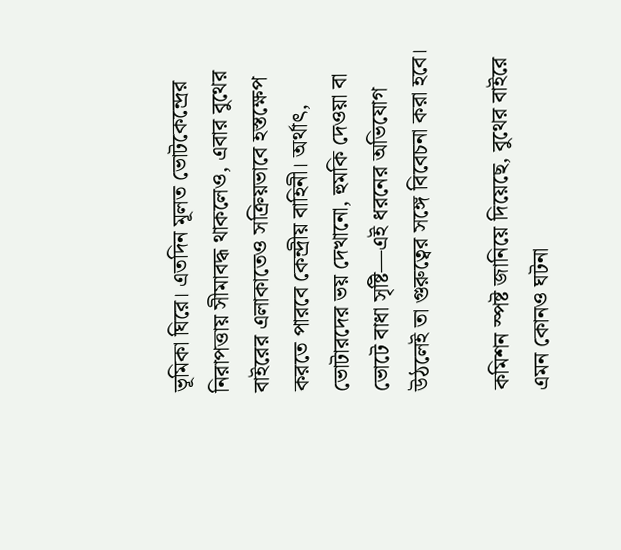ভূমিকা ঘিরে। এতদিন মূলত ভোটকেন্দ্রের নিরাপত্তায় সীমাবদ্ধ থাকলেও, এবার বুথের বাইরের এলাকাতেও সক্রিয়ভাবে হস্তক্ষেপ করতে পারবে কেন্দ্রীয় বাহিনী। অর্থাৎ, ভোটারদের ভয় দেখানো, হুমকি দেওয়া বা ভোটে বাধা সৃষ্টি—এই ধরনের অভিযোগ উঠলেই তা গুরুত্বের সঙ্গে বিবেচনা করা হবে।

কমিশন স্পষ্ট জানিয়ে দিয়েছে, বুথের বাইরে এমন কোনও ঘটনা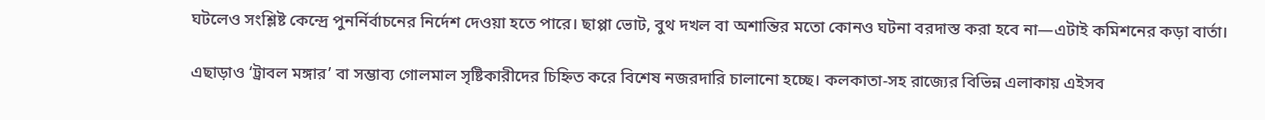ঘটলেও সংশ্লিষ্ট কেন্দ্রে পুনর্নির্বাচনের নির্দেশ দেওয়া হতে পারে। ছাপ্পা ভোট, বুথ দখল বা অশান্তির মতো কোনও ঘটনা বরদাস্ত করা হবে না—এটাই কমিশনের কড়া বার্তা।

এছাড়াও ‘ট্রাবল মঙ্গার’ বা সম্ভাব্য গোলমাল সৃষ্টিকারীদের চিহ্নিত করে বিশেষ নজরদারি চালানো হচ্ছে। কলকাতা-সহ রাজ্যের বিভিন্ন এলাকায় এইসব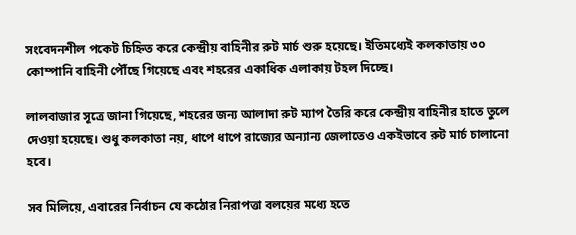সংবেদনশীল পকেট চিহ্নিত করে কেন্দ্রীয় বাহিনীর রুট মার্চ শুরু হয়েছে। ইতিমধ্যেই কলকাতায় ৩০ কোম্পানি বাহিনী পৌঁছে গিয়েছে এবং শহরের একাধিক এলাকায় টহল দিচ্ছে।

লালবাজার সূত্রে জানা গিয়েছে, শহরের জন্য আলাদা রুট ম্যাপ তৈরি করে কেন্দ্রীয় বাহিনীর হাতে তুলে দেওয়া হয়েছে। শুধু কলকাতা নয়, ধাপে ধাপে রাজ্যের অন্যান্য জেলাতেও একইভাবে রুট মার্চ চালানো হবে।

সব মিলিয়ে, এবারের নির্বাচন যে কঠোর নিরাপত্তা বলয়ের মধ্যে হতে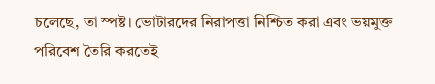চলেছে, তা স্পষ্ট। ভোটারদের নিরাপত্তা নিশ্চিত করা এবং ভয়মুক্ত পরিবেশ তৈরি করতেই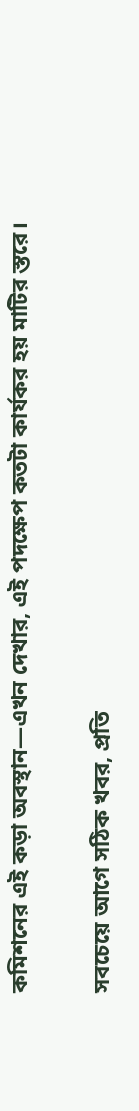কমিশনের এই কড়া অবস্থান—এখন দেখার, এই পদক্ষেপ কতটা কার্যকর হয় মাটির স্তরে।

সবচেয়ে আগে সঠিক খবর, প্রতি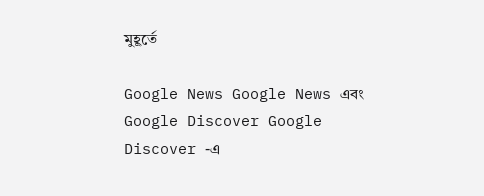মুহূর্তে

Google News Google News এবং Google Discover Google Discover -এ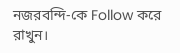নজরবন্দি-কে Follow করে রাখুন।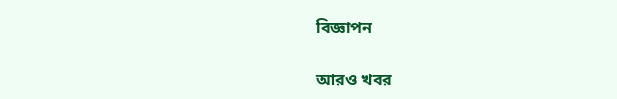বিজ্ঞাপন

আরও খবর